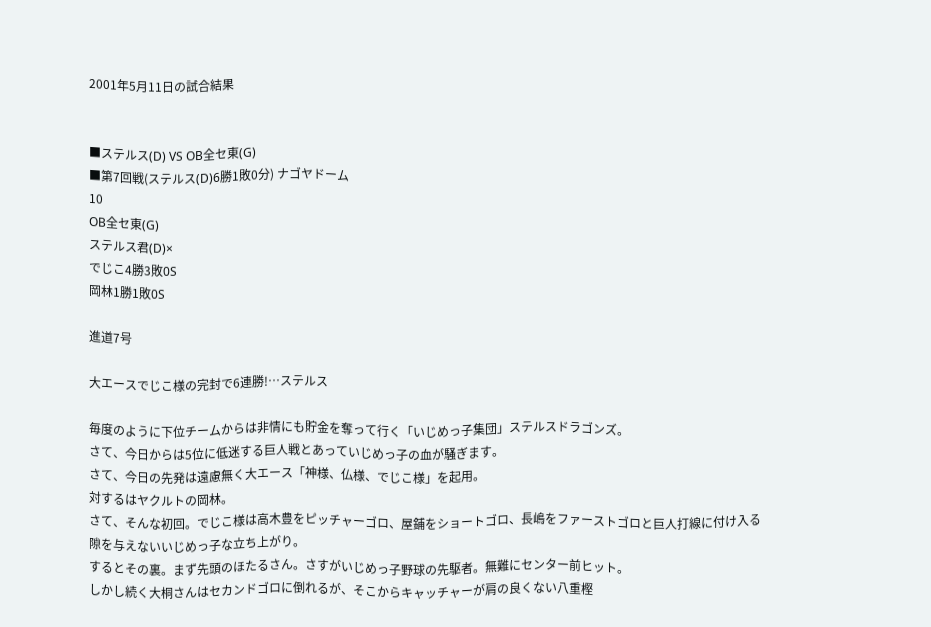2001年5月11日の試合結果


■ステルス(D) VS OB全セ東(G)
■第7回戦(ステルス(D)6勝1敗0分) ナゴヤドーム
10
OB全セ東(G)
ステルス君(D)×
でじこ4勝3敗0S
岡林1勝1敗0S

進道7号

大エースでじこ様の完封で6連勝!…ステルス

毎度のように下位チームからは非情にも貯金を奪って行く「いじめっ子集団」ステルスドラゴンズ。
さて、今日からは5位に低迷する巨人戦とあっていじめっ子の血が騒ぎます。
さて、今日の先発は遠慮無く大エース「神様、仏様、でじこ様」を起用。
対するはヤクルトの岡林。
さて、そんな初回。でじこ様は高木豊をピッチャーゴロ、屋鋪をショートゴロ、長嶋をファーストゴロと巨人打線に付け入る隙を与えないいじめっ子な立ち上がり。
するとその裏。まず先頭のほたるさん。さすがいじめっ子野球の先駆者。無難にセンター前ヒット。
しかし続く大桐さんはセカンドゴロに倒れるが、そこからキャッチャーが肩の良くない八重樫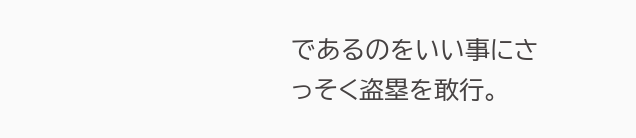であるのをいい事にさっそく盗塁を敢行。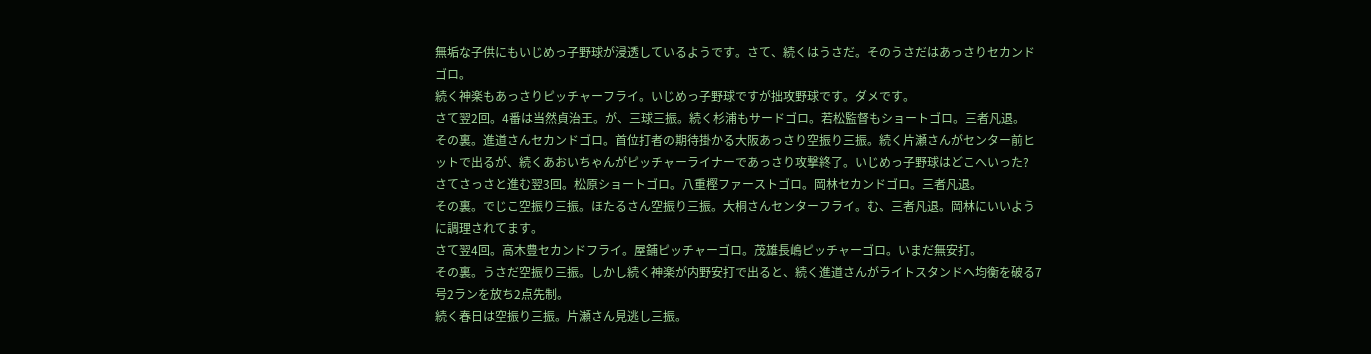無垢な子供にもいじめっ子野球が浸透しているようです。さて、続くはうさだ。そのうさだはあっさりセカンドゴロ。
続く神楽もあっさりピッチャーフライ。いじめっ子野球ですが拙攻野球です。ダメです。
さて翌2回。4番は当然貞治王。が、三球三振。続く杉浦もサードゴロ。若松監督もショートゴロ。三者凡退。
その裏。進道さんセカンドゴロ。首位打者の期待掛かる大阪あっさり空振り三振。続く片瀬さんがセンター前ヒットで出るが、続くあおいちゃんがピッチャーライナーであっさり攻撃終了。いじめっ子野球はどこへいった?
さてさっさと進む翌3回。松原ショートゴロ。八重樫ファーストゴロ。岡林セカンドゴロ。三者凡退。
その裏。でじこ空振り三振。ほたるさん空振り三振。大桐さんセンターフライ。む、三者凡退。岡林にいいように調理されてます。
さて翌4回。高木豊セカンドフライ。屋鋪ピッチャーゴロ。茂雄長嶋ピッチャーゴロ。いまだ無安打。
その裏。うさだ空振り三振。しかし続く神楽が内野安打で出ると、続く進道さんがライトスタンドへ均衡を破る7号2ランを放ち2点先制。
続く春日は空振り三振。片瀬さん見逃し三振。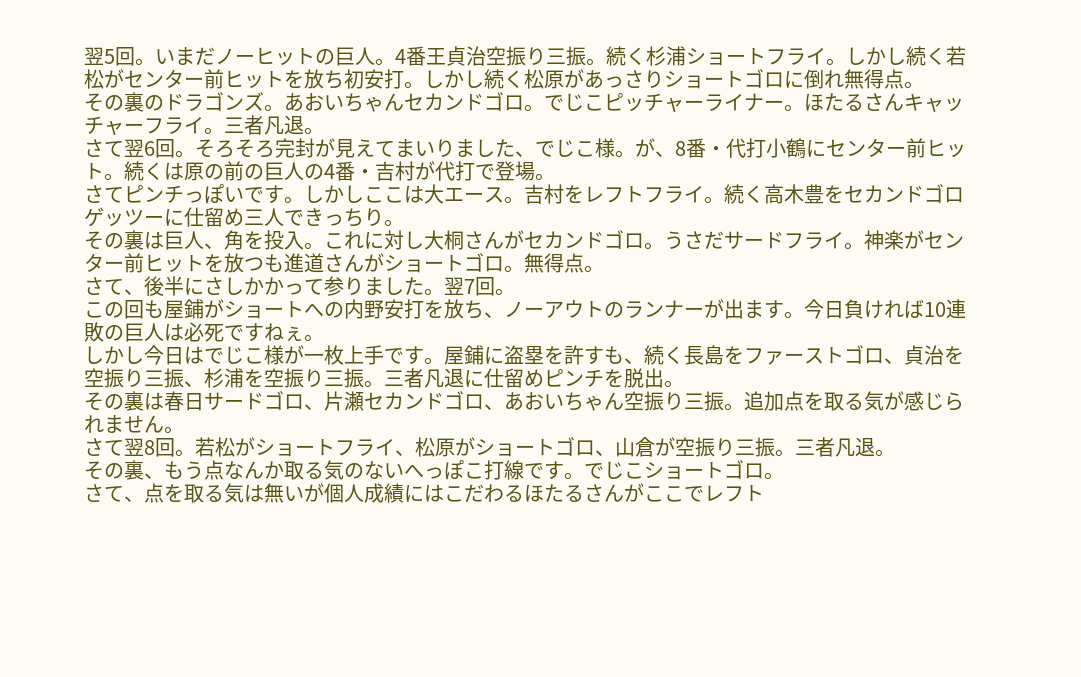翌5回。いまだノーヒットの巨人。4番王貞治空振り三振。続く杉浦ショートフライ。しかし続く若松がセンター前ヒットを放ち初安打。しかし続く松原があっさりショートゴロに倒れ無得点。
その裏のドラゴンズ。あおいちゃんセカンドゴロ。でじこピッチャーライナー。ほたるさんキャッチャーフライ。三者凡退。
さて翌6回。そろそろ完封が見えてまいりました、でじこ様。が、8番・代打小鶴にセンター前ヒット。続くは原の前の巨人の4番・吉村が代打で登場。
さてピンチっぽいです。しかしここは大エース。吉村をレフトフライ。続く高木豊をセカンドゴロゲッツーに仕留め三人できっちり。
その裏は巨人、角を投入。これに対し大桐さんがセカンドゴロ。うさだサードフライ。神楽がセンター前ヒットを放つも進道さんがショートゴロ。無得点。
さて、後半にさしかかって参りました。翌7回。
この回も屋鋪がショートへの内野安打を放ち、ノーアウトのランナーが出ます。今日負ければ10連敗の巨人は必死ですねぇ。
しかし今日はでじこ様が一枚上手です。屋鋪に盗塁を許すも、続く長島をファーストゴロ、貞治を空振り三振、杉浦を空振り三振。三者凡退に仕留めピンチを脱出。
その裏は春日サードゴロ、片瀬セカンドゴロ、あおいちゃん空振り三振。追加点を取る気が感じられません。
さて翌8回。若松がショートフライ、松原がショートゴロ、山倉が空振り三振。三者凡退。
その裏、もう点なんか取る気のないへっぽこ打線です。でじこショートゴロ。
さて、点を取る気は無いが個人成績にはこだわるほたるさんがここでレフト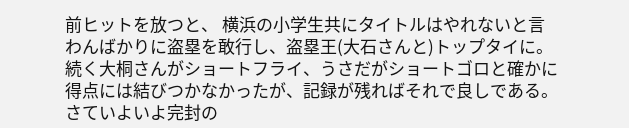前ヒットを放つと、 横浜の小学生共にタイトルはやれないと言わんばかりに盗塁を敢行し、盗塁王(大石さんと)トップタイに。続く大桐さんがショートフライ、うさだがショートゴロと確かに得点には結びつかなかったが、記録が残ればそれで良しである。
さていよいよ完封の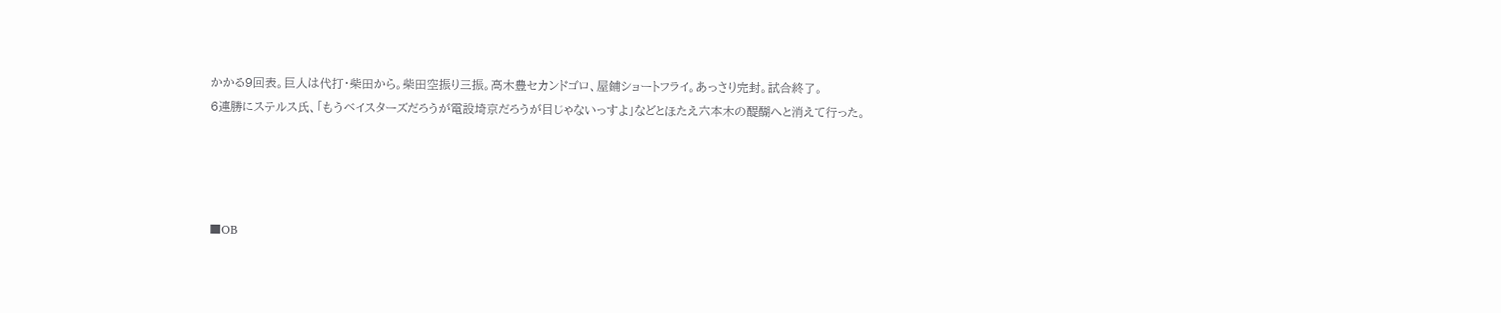かかる9回表。巨人は代打・柴田から。柴田空振り三振。高木豊セカンドゴロ、屋鋪ショートフライ。あっさり完封。試合終了。
6連勝にステルス氏、「もうベイスターズだろうが電設埼京だろうが目じゃないっすよ」などとほたえ六本木の醍醐へと消えて行った。




■OB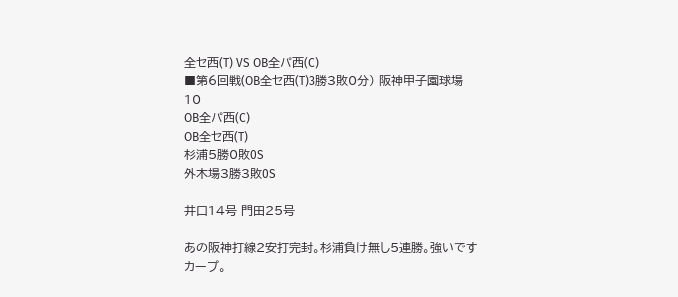全セ西(T) VS OB全パ西(C)
■第6回戦(OB全セ西(T)3勝3敗0分) 阪神甲子園球場
10
OB全パ西(C)
OB全セ西(T)
杉浦5勝0敗0S
外木場3勝3敗0S

井口14号 門田25号

あの阪神打線2安打完封。杉浦負け無し5連勝。強いですカープ。